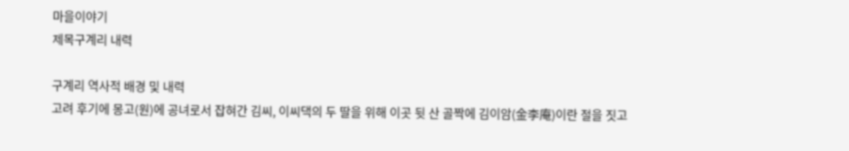마을이야기
제목구계리 내력

구계리 역사적 배경 및 내력
고려 후기에 몽고(원)에 공녀로서 잡혀간 김씨, 이씨댁의 두 딸을 위해 이곳 뒷 산 골짝에 김이암(金李庵)이란 절을 짓고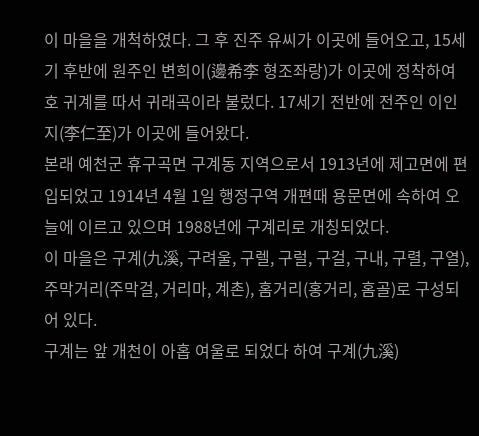이 마을을 개척하였다. 그 후 진주 유씨가 이곳에 들어오고, 15세기 후반에 원주인 변희이(邊希李 형조좌랑)가 이곳에 정착하여 호 귀계를 따서 귀래곡이라 불렀다. 17세기 전반에 전주인 이인지(李仁至)가 이곳에 들어왔다.
본래 예천군 휴구곡면 구계동 지역으로서 1913년에 제고면에 편입되었고 1914년 4월 1일 행정구역 개편때 용문면에 속하여 오늘에 이르고 있으며 1988년에 구계리로 개칭되었다.
이 마을은 구계(九溪, 구려울, 구렐, 구럴, 구걸, 구내, 구렬, 구열), 주막거리(주막걸, 거리마, 계촌), 홈거리(홍거리, 홈골)로 구성되어 있다.
구계는 앞 개천이 아홉 여울로 되었다 하여 구계(九溪)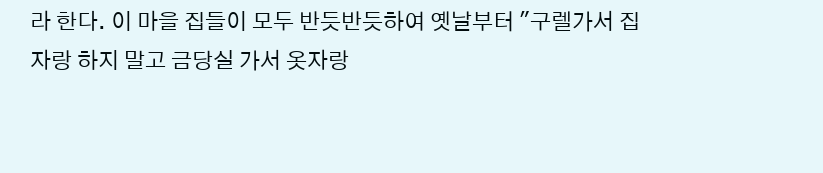라 한다. 이 마을 집들이 모두 반듯반듯하여 옛날부터 "구렐가서 집자랑 하지 말고 금당실 가서 옷자랑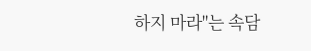하지 마라"는 속담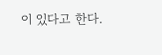이 있다고 한다.